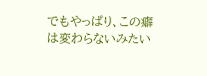でもやっぱり、この癖は変わらないみたい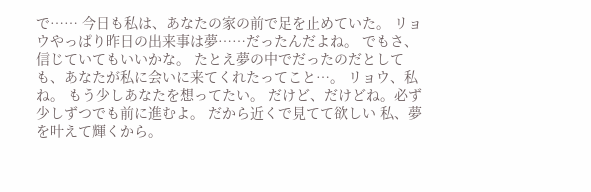で…… 今日も私は、あなたの家の前で足を止めていた。 リョウやっぱり昨日の出来事は夢……だったんだよね。 でもさ、信じていてもいいかな。 たとえ夢の中でだったのだとしても、あなたが私に会いに来てくれたってこと…。 リョウ、私ね。 もう少しあなたを想ってたい。 だけど、だけどね。必ず少しずつでも前に進むよ。 だから近くで見てて欲しい 私、夢を叶えて輝くから。